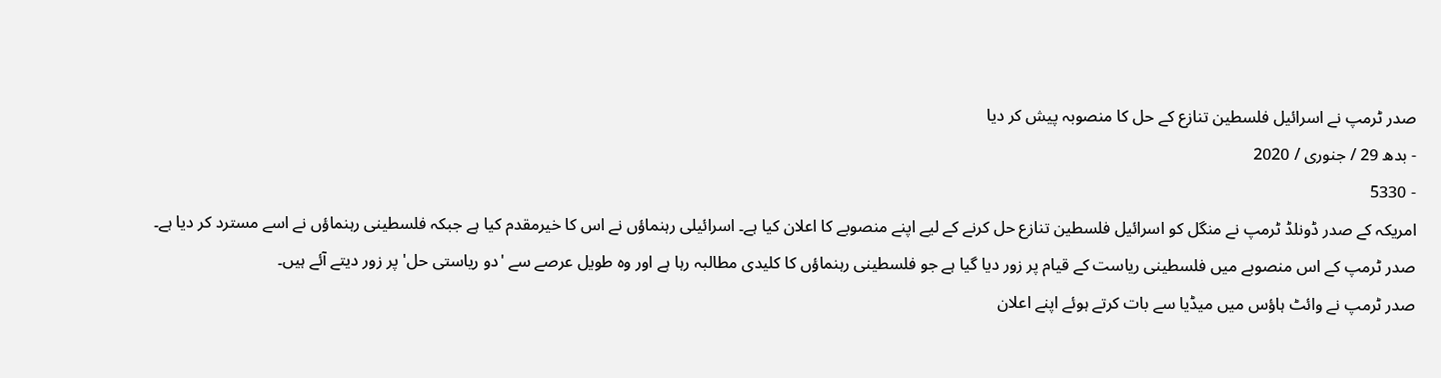صدر ٹرمپ نے اسرائیل فلسطین تنازع کے حل کا منصوبہ پیش کر دیا
- بدھ 29 / جنوری / 2020
- 5330
امریکہ کے صدر ڈونلڈ ٹرمپ نے منگل کو اسرائیل فلسطین تنازع حل کرنے کے لیے اپنے منصوبے کا اعلان کیا ہے۔ اسرائیلی رہنماؤں نے اس کا خیرمقدم کیا ہے جبکہ فلسطینی رہنماؤں نے اسے مسترد کر دیا ہے۔
صدر ٹرمپ کے اس منصوبے میں فلسطینی ریاست کے قیام پر زور دیا گیا ہے جو فلسطینی رہنماؤں کا کلیدی مطالبہ رہا ہے اور وہ طویل عرصے سے 'دو ریاستی حل' پر زور دیتے آئے ہیں۔
صدر ٹرمپ نے وائٹ ہاؤس میں میڈیا سے بات کرتے ہوئے اپنے اعلان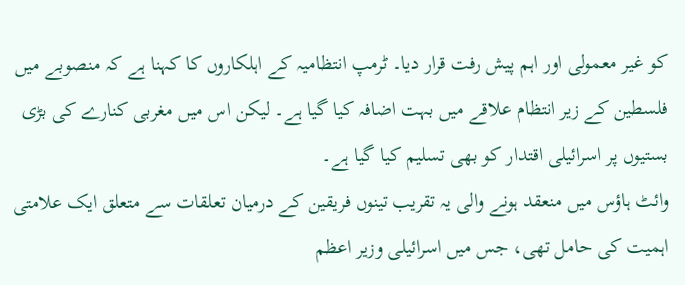کو غیر معمولی اور اہم پیش رفت قرار دیا۔ ٹرمپ انتظامیہ کے اہلکاروں کا کہنا ہے کہ منصوبے میں فلسطین کے زیر انتظام علاقے میں بہت اضافہ کیا گیا ہے۔ لیکن اس میں مغربی کنارے کی بڑی بستیوں پر اسرائیلی اقتدار کو بھی تسلیم کیا گیا ہے۔
وائٹ ہاؤس میں منعقد ہونے والی یہ تقریب تینوں فریقین کے درمیان تعلقات سے متعلق ایک علامتی اہمیت کی حامل تھی، جس میں اسرائیلی وزیر اعظم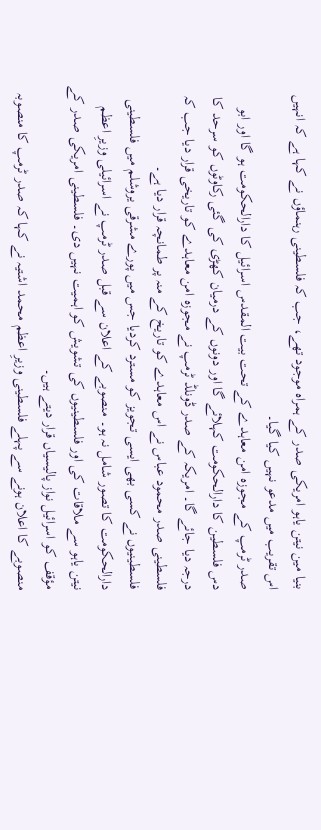بنیا مین نیتن یاہو امریکی صدر کے ہمراہ موجود تھے، جب کہ فلسطینی رہنماؤں نے کہا ہے کہ انہیں اس تقریب میں مدعو نہیں کیا گیا۔
صدر ٹرمپ کے مجوزہ امن معاہدے کے تحت بیت المقدس اسرائیل کا دارالحکومت ہو گا اور ابو دس فلسطین کا دارالحکومت کہلائے گا اور دونوں کے درمیان کھڑی کی گئی رکاوٹوں کو سرحد کا درجہ دیا جائے گا۔ امریکہ کے صدر ڈونلڈ ٹرمپ نے مجوزہ امن معاہدے کو تاریخی قرار دیا جب کہ فلسطینی صدر محمود عباس نے اس معاہدے کو تاریخ کے منہ پر طمانچہ قرار دیا ہے۔
فلسطینیوں نے کسی بھی ایسی تجویز کو مسترد کردیا جس میں پورے مشرقی یروشلم میں فلسطینی دارالحکومت کا تصور شامل نہ ہو۔ منصوبے کے اعلان سے قبل صدر ٹرمپ نے اسرائیلی وزیرِ اعظم نیتن یاہو سے ملاقات کی اور فلسطینیوں کی تشویش کو اہمیت نہیں دی۔ فلسطینی امریکی صدر کے مؤقف کو اسرائیل نواز پالیسیاں قرار دیتے ہیں۔
منصوبے کا اعلان ہونے سے پہلے فلسطینی وزیرِ اعظم محمد اشتیہ نے کہا کہ صدر ٹرمپ کا منصوبہ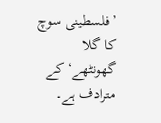’فلسطینی سوچ کا گلا گھونٹھے‘ کے مترادف ہے۔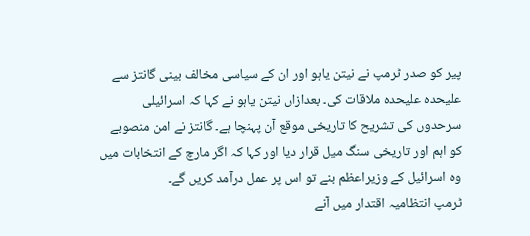پیر کو صدر ٹرمپ نے نیتن یاہو اور ان کے سیاسی مخالف بینی گانتز سے علیحدہ علیحدہ ملاقات کی۔ بعدازاں نیتن یاہو نے کہا کہ اسرائیلی سرحدوں کی تشریح کا تاریخی موقع آن پہنچا ہے۔ گانتز نے امن منصوبے کو اہم اور تاریخی سنگ میل قرار دیا اور کہا کہ اگر مارچ کے انتخابات میں وہ اسرائیل کے وزیراعظم بنے تو اس پر عمل درآمد کریں گے۔
ٹرمپ انتظامیہ اقتدار میں آنے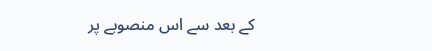کے بعد سے اس منصوبے پر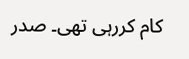کام کررہی تھی۔ صدر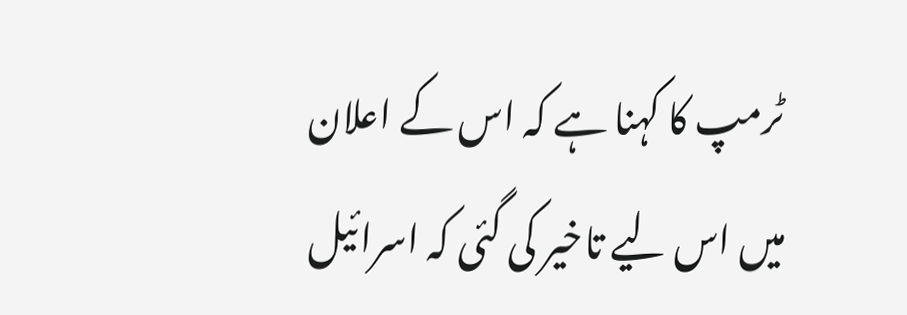ٹرمپ کا کہنا ہے کہ اس کے اعلان میں اس لیے تاخیر کی گئی کہ اسرائیل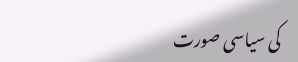کی سیاسی صورت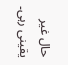حال غیر یقینی رہی۔